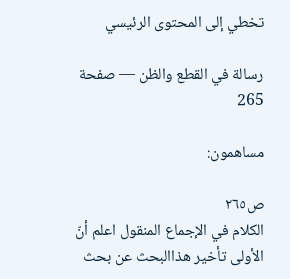تخطي إلى المحتوى الرئيسي

رسالة في القطع والظن — صفحة 265

مساهمون:

ص٢٦٥
الكلام في الإجماع المنقول اعلم أنّ الأولى تأخير هذاالبحث عن بحث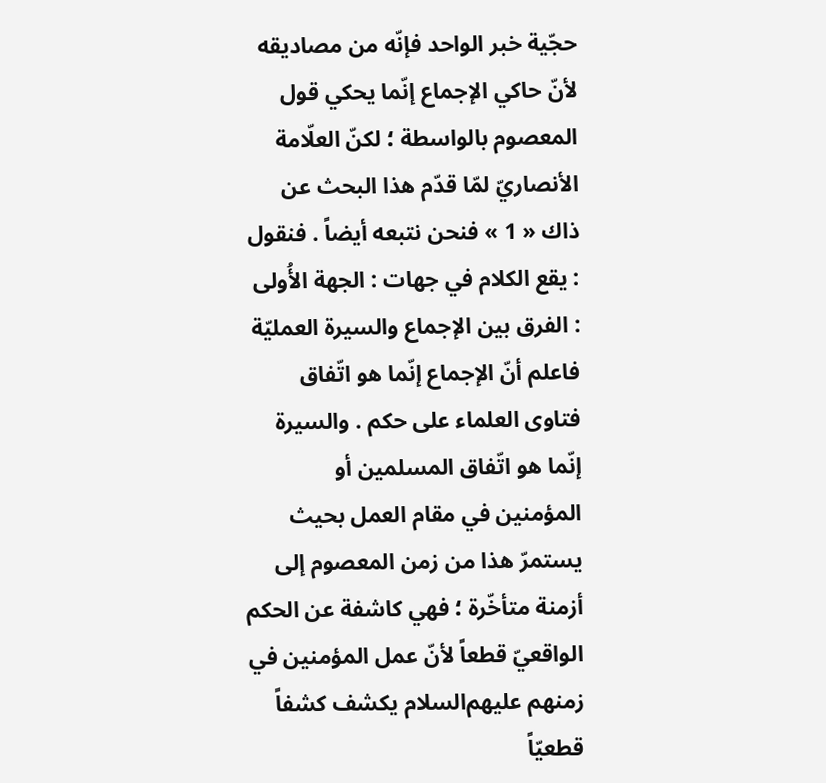حجّية خبر الواحد فإنّه من مصاديقه لأنّ حاكي الإجماع إنّما يحكي قول المعصوم بالواسطة ؛ لكنّ العلّامة الأنصاريّ لمّا قدّم هذا البحث عن ذاك « 1 » فنحن نتبعه أيضاً . فنقول : يقع الكلام في جهات : الجهة الأُولى : الفرق بين الإجماع والسيرة العمليّة فاعلم أنّ الإجماع إنّما هو اتّفاق فتاوى العلماء على حكم . والسيرة إنّما هو اتّفاق المسلمين أو المؤمنين في مقام العمل بحيث يستمرّ هذا من زمن المعصوم إلى أزمنة متأخّرة ؛ فهي كاشفة عن الحكم الواقعيّ قطعاً لأنّ عمل المؤمنين في زمنهم عليهم‌السلام يكشف كشفاً قطعيّاً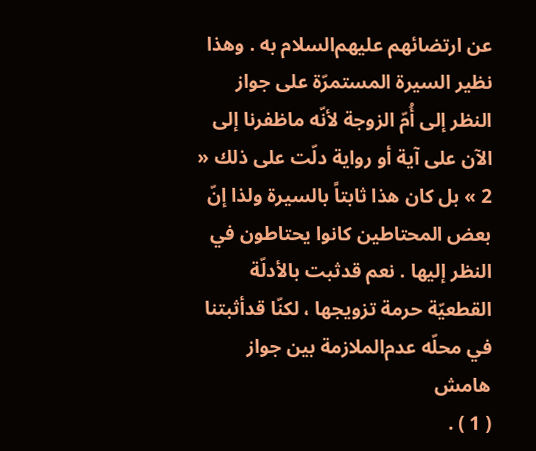عن ارتضائهم عليهم‌السلام به . وهذا نظير السيرة المستمرّة على جواز النظر إلى أُمّ الزوجة لأنّه ماظفرنا إلى الآن على آية أو رواية دلّت على ذلك « 2 » بل كان هذا ثابتاً بالسيرة ولذا إنّ بعض المحتاطين كانوا يحتاطون في النظر إليها . نعم قدثبت بالأدلّة القطعيّة حرمة تزويجها ، لكنّا قدأثبتنا في محلّه عدم‌الملازمة بين جواز
هامش
( 1 ) .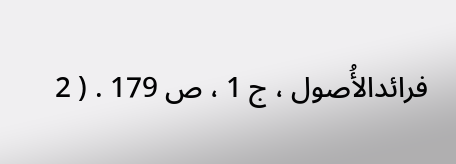فرائدالأُصول ، ج 1 ، ص 179 . ( 2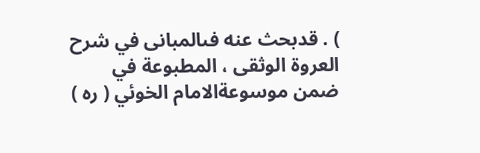) . قدبحث عنه فىالمبانى في شرح العروة الوثقى ، المطبوعة في ضمن موسوعةالامام الخوئي ( ره )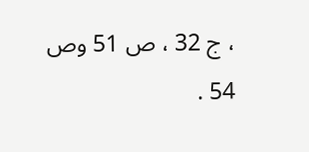، ج 32 ، ص 51 وص 54 .